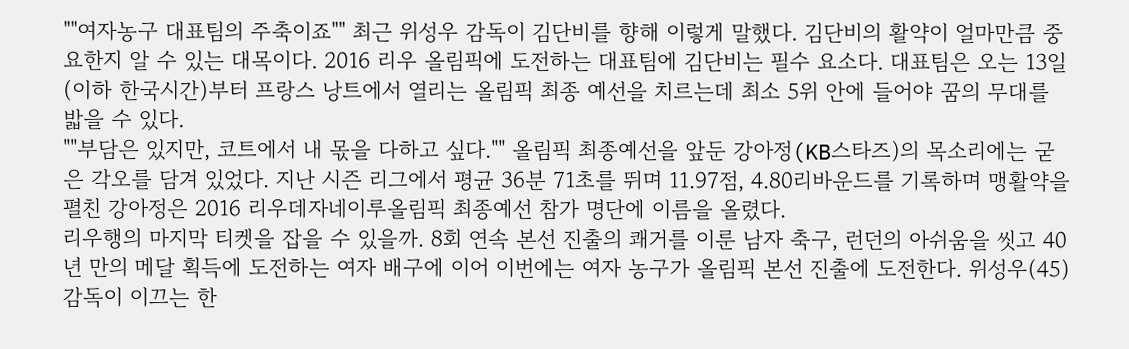""여자농구 대표팀의 주축이죠"" 최근 위성우 감독이 김단비를 향해 이렇게 말했다. 김단비의 활약이 얼마만큼 중요한지 알 수 있는 대목이다. 2016 리우 올림픽에 도전하는 대표팀에 김단비는 필수 요소다. 대표팀은 오는 13일(이하 한국시간)부터 프랑스 낭트에서 열리는 올림픽 최종 예선을 치르는데 최소 5위 안에 들어야 꿈의 무대를 밟을 수 있다.
""부담은 있지만, 코트에서 내 몫을 다하고 싶다."" 올림픽 최종예선을 앞둔 강아정(KB스타즈)의 목소리에는 굳은 각오를 담겨 있었다. 지난 시즌 리그에서 평균 36분 71초를 뛰며 11.97점, 4.80리바운드를 기록하며 맹활약을 펼친 강아정은 2016 리우데자네이루올림픽 최종예선 참가 명단에 이름을 올렸다.
리우행의 마지막 티켓을 잡을 수 있을까. 8회 연속 본선 진출의 쾌거를 이룬 남자 축구, 런던의 아쉬움을 씻고 40년 만의 메달 획득에 도전하는 여자 배구에 이어 이번에는 여자 농구가 올림픽 본선 진출에 도전한다. 위성우(45) 감독이 이끄는 한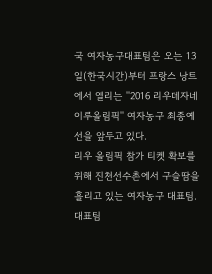국 여자농구대표팀은 오는 13일(한국시간)부터 프랑스 낭트에서 열리는 ''2016 리우데자네이루올림픽'' 여자농구 최종예선을 앞두고 있다.
리우 올림픽 참가 티켓 확보를 위해 진천선수촌에서 구슬땀을 흘리고 있는 여자농구 대표팀. 대표팀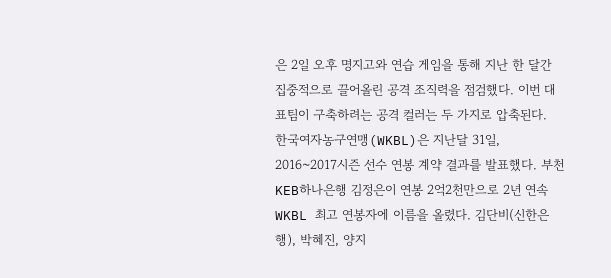은 2일 오후 명지고와 연습 게임을 통해 지난 한 달간 집중적으로 끌어올린 공격 조직력을 점검했다. 이번 대표팀이 구축하려는 공격 컬러는 두 가지로 압축된다.
한국여자농구연맹(WKBL)은 지난달 31일, 2016~2017시즌 선수 연봉 계약 결과를 발표했다. 부천 KEB하나은행 김정은이 연봉 2억2천만으로 2년 연속 WKBL 최고 연봉자에 이름을 올렸다. 김단비(신한은행), 박혜진, 양지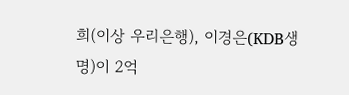희(이상 우리은행), 이경은(KDB생명)이 2억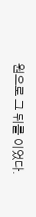원으로 그 뒤를 이었다.